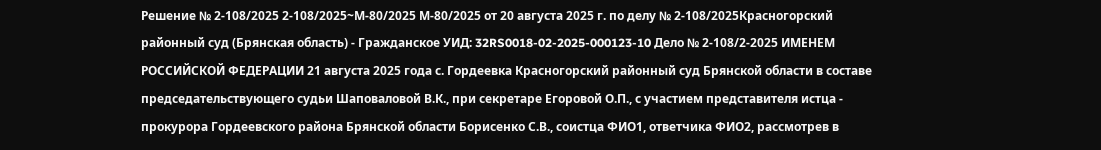Решение № 2-108/2025 2-108/2025~М-80/2025 М-80/2025 от 20 августа 2025 г. по делу № 2-108/2025Красногорский районный суд (Брянская область) - Гражданское УИД: 32RS0018-02-2025-000123-10 Дело № 2-108/2-2025 ИМЕНЕМ РОССИЙСКОЙ ФЕДЕРАЦИИ 21 августа 2025 года с. Гордеевка Красногорский районный суд Брянской области в составе председательствующего судьи Шаповаловой В.К., при секретаре Егоровой О.П., с участием представителя истца - прокурора Гордеевского района Брянской области Борисенко С.В., соистца ФИО1, ответчика ФИО2, рассмотрев в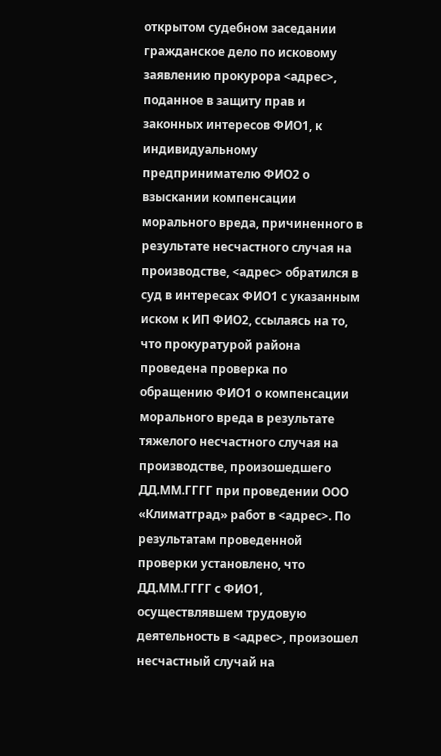открытом судебном заседании гражданское дело по исковому заявлению прокурора <адрес>, поданное в защиту прав и законных интересов ФИО1, к индивидуальному предпринимателю ФИО2 о взыскании компенсации морального вреда, причиненного в результате несчастного случая на производстве, <адрес> обратился в суд в интересах ФИО1 с указанным иском к ИП ФИО2, ссылаясь на то, что прокуратурой района проведена проверка по обращению ФИО1 о компенсации морального вреда в результате тяжелого несчастного случая на производстве, произошедшего ДД.ММ.ГГГГ при проведении ООО «Климатград» работ в <адрес>. По результатам проведенной проверки установлено, что ДД.ММ.ГГГГ с ФИО1, осуществлявшем трудовую деятельность в <адрес>, произошел несчастный случай на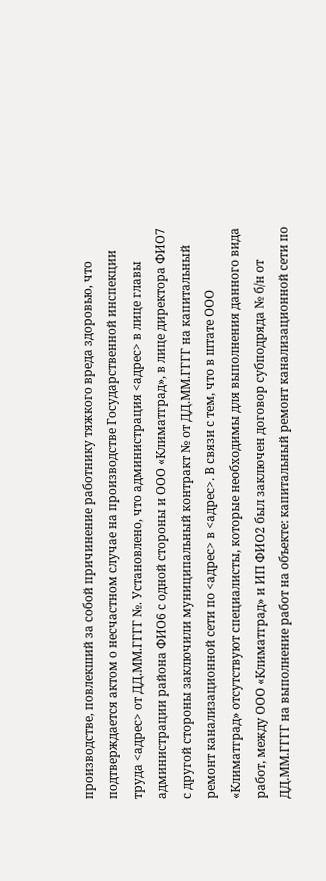производстве, повлекший за собой причинение работнику тяжкого вреда здоровью, что подтверждается актом о несчастном случае на производстве Государственной инспекции труда <адрес> от ДД.ММ.ГГГГ №. Установлено, что администрация <адрес> в лице главы администрации района ФИО6 с одной стороны и ООО «Климатград», в лице директора ФИО7 с другой стороны заключили муниципальный контракт № от ДД.ММ.ГГГГ на капитальный ремонт канализационной сети по <адрес> в <адрес>. В связи с тем, что в штате ООО «Климатград» отсутствуют специалисты, которые необходимы для выполнения данного вида работ, между ООО «Климатград» и ИП ФИО2 был заключен договор субподряда № б/н от ДД.ММ.ГГГГ на выполнение работ на объекте: капитальный ремонт канализационной сети по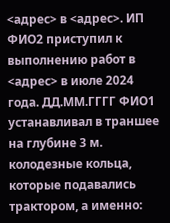<адрес> в <адрес>. ИП ФИО2 приступил к выполнению работ в <адрес> в июле 2024 года. ДД.ММ.ГГГГ ФИО1 устанавливал в траншее на глубине 3 м. колодезные кольца, которые подавались трактором, а именно: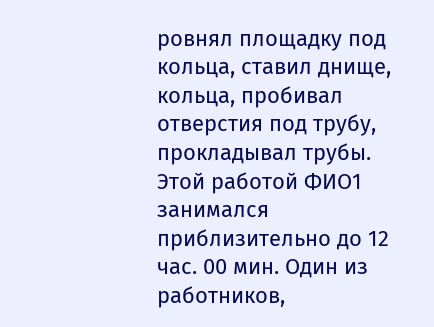ровнял площадку под кольца, ставил днище, кольца, пробивал отверстия под трубу, прокладывал трубы. Этой работой ФИО1 занимался приблизительно до 12 час. 00 мин. Один из работников,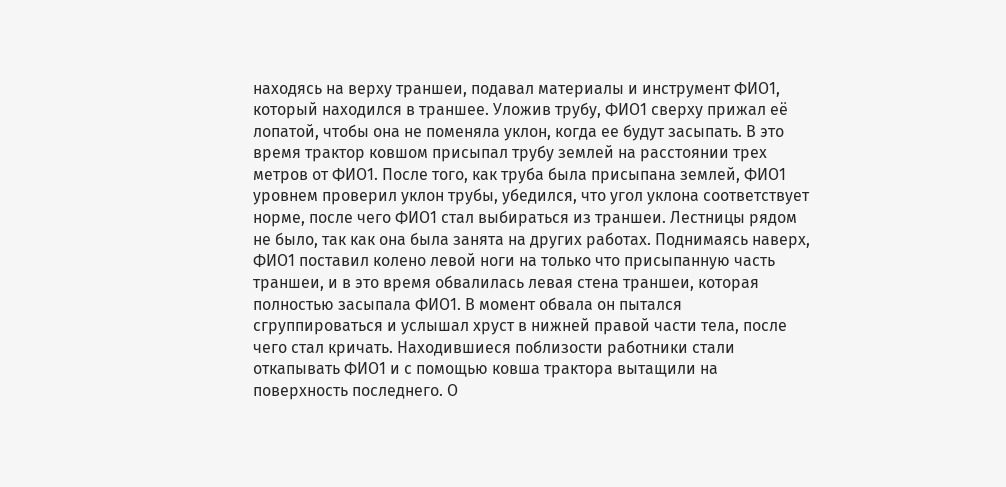находясь на верху траншеи, подавал материалы и инструмент ФИО1, который находился в траншее. Уложив трубу, ФИО1 сверху прижал её лопатой, чтобы она не поменяла уклон, когда ее будут засыпать. В это время трактор ковшом присыпал трубу землей на расстоянии трех метров от ФИО1. После того, как труба была присыпана землей, ФИО1 уровнем проверил уклон трубы, убедился, что угол уклона соответствует норме, после чего ФИО1 стал выбираться из траншеи. Лестницы рядом не было, так как она была занята на других работах. Поднимаясь наверх, ФИО1 поставил колено левой ноги на только что присыпанную часть траншеи, и в это время обвалилась левая стена траншеи, которая полностью засыпала ФИО1. В момент обвала он пытался сгруппироваться и услышал хруст в нижней правой части тела, после чего стал кричать. Находившиеся поблизости работники стали откапывать ФИО1 и с помощью ковша трактора вытащили на поверхность последнего. О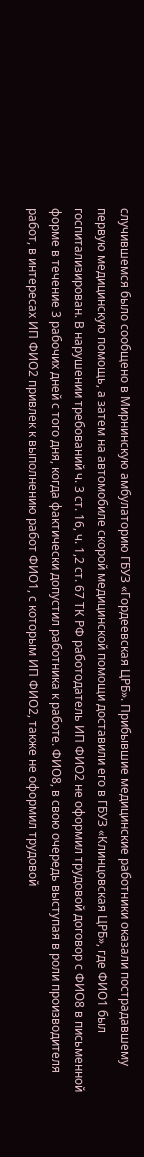случившемся было сообщено в Мирнинскую амбулаторию ГБУЗ «Гордеевская ЦРБ». Прибывшие медицинские работники оказали пострадавшему первую медицинскую помощь, а затем на автомобиле скорой медицинской помощи доставили его в ГБУЗ «Клинцовская ЦРБ», где ФИО1 был госпитализирован. В нарушении требований ч. 3 ст. 16, ч. 1,2 ст. 67 ТК РФ работодатель ИП ФИО2 не оформил трудовой договор с ФИО8 в письменной форме в течение 3 рабочих дней с того дня, когда фактически допустил работника к работе. ФИО8, в свою очередь выступая в роли производителя работ, в интересах ИП ФИО2 привлек к выполнению работ ФИО1, с которым ИП ФИО2, также не оформил трудовой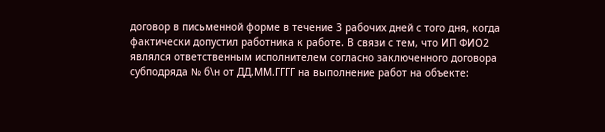договор в письменной форме в течение 3 рабочих дней с того дня, когда фактически допустил работника к работе. В связи с тем, что ИП ФИО2 являлся ответственным исполнителем согласно заключенного договора субподряда № б\н от ДД.ММ.ГГГГ на выполнение работ на объекте: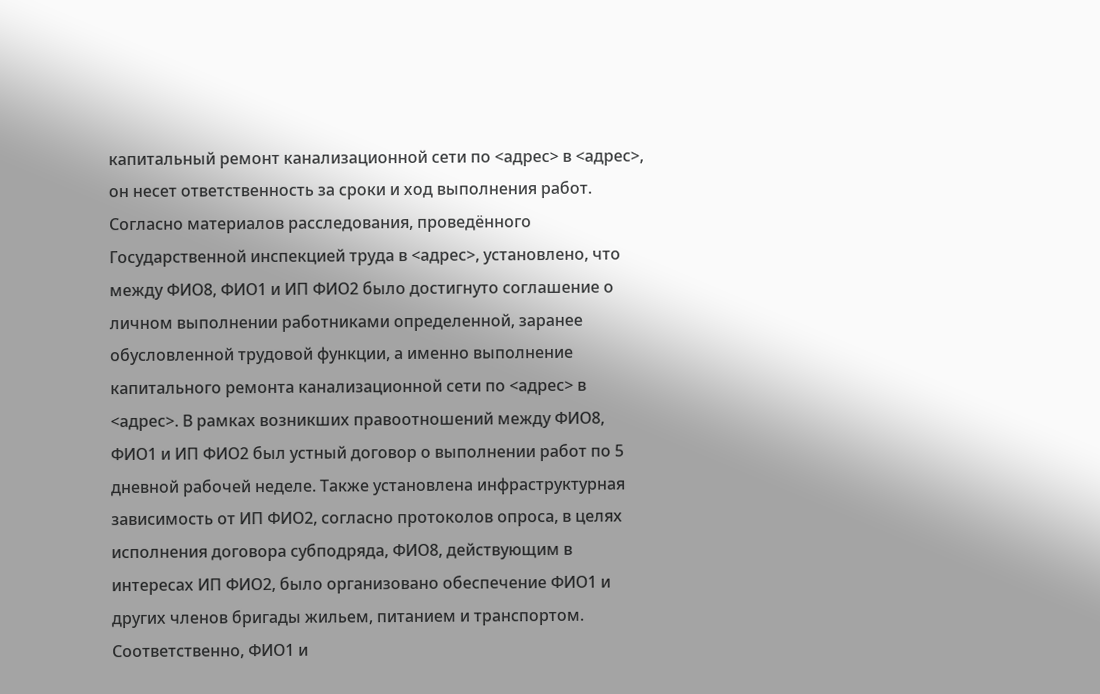капитальный ремонт канализационной сети по <адрес> в <адрес>, он несет ответственность за сроки и ход выполнения работ. Согласно материалов расследования, проведённого Государственной инспекцией труда в <адрес>, установлено, что между ФИО8, ФИО1 и ИП ФИО2 было достигнуто соглашение о личном выполнении работниками определенной, заранее обусловленной трудовой функции, а именно выполнение капитального ремонта канализационной сети по <адрес> в <адрес>. В рамках возникших правоотношений между ФИО8, ФИО1 и ИП ФИО2 был устный договор о выполнении работ по 5 дневной рабочей неделе. Также установлена инфраструктурная зависимость от ИП ФИО2, согласно протоколов опроса, в целях исполнения договора субподряда, ФИО8, действующим в интересах ИП ФИО2, было организовано обеспечение ФИО1 и других членов бригады жильем, питанием и транспортом. Соответственно, ФИО1 и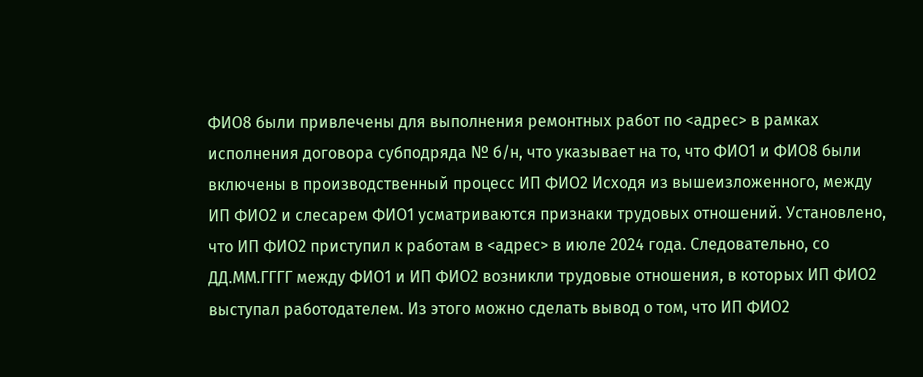ФИО8 были привлечены для выполнения ремонтных работ по <адрес> в рамках исполнения договора субподряда № б/н, что указывает на то, что ФИО1 и ФИО8 были включены в производственный процесс ИП ФИО2 Исходя из вышеизложенного, между ИП ФИО2 и слесарем ФИО1 усматриваются признаки трудовых отношений. Установлено, что ИП ФИО2 приступил к работам в <адрес> в июле 2024 года. Следовательно, со ДД.ММ.ГГГГ между ФИО1 и ИП ФИО2 возникли трудовые отношения, в которых ИП ФИО2 выступал работодателем. Из этого можно сделать вывод о том, что ИП ФИО2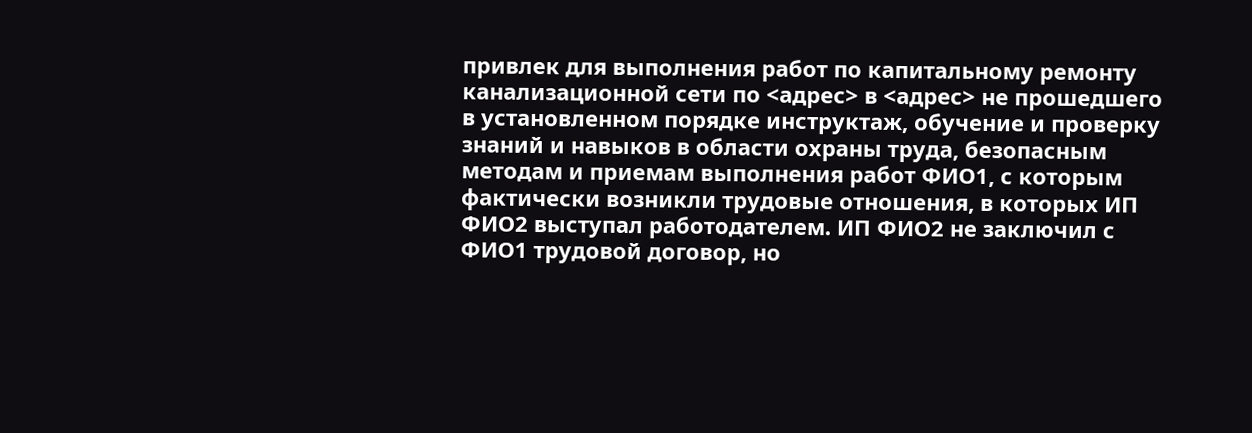привлек для выполнения работ по капитальному ремонту канализационной сети по <адрес> в <адрес> не прошедшего в установленном порядке инструктаж, обучение и проверку знаний и навыков в области охраны труда, безопасным методам и приемам выполнения работ ФИО1, с которым фактически возникли трудовые отношения, в которых ИП ФИО2 выступал работодателем. ИП ФИО2 не заключил с ФИО1 трудовой договор, но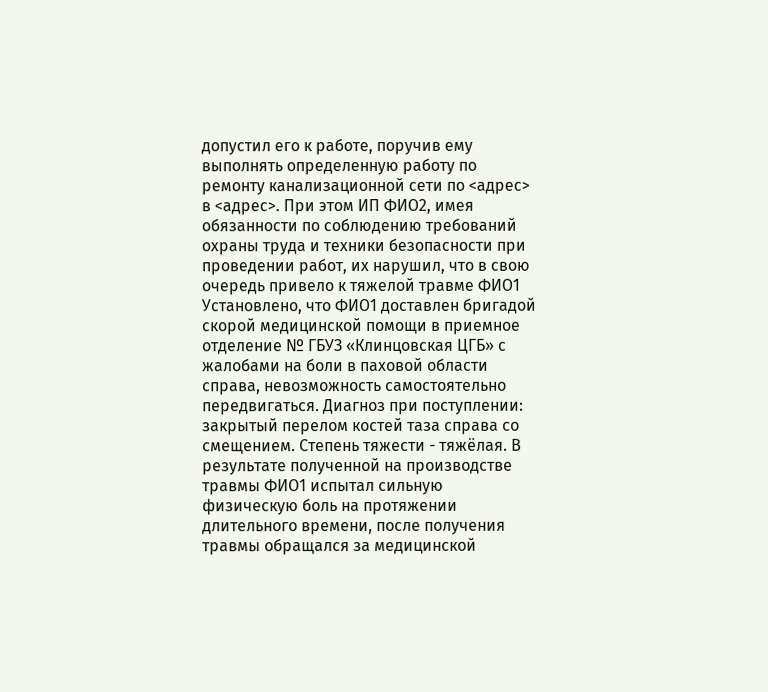допустил его к работе, поручив ему выполнять определенную работу по ремонту канализационной сети по <адрес> в <адрес>. При этом ИП ФИО2, имея обязанности по соблюдению требований охраны труда и техники безопасности при проведении работ, их нарушил, что в свою очередь привело к тяжелой травме ФИО1 Установлено, что ФИО1 доставлен бригадой скорой медицинской помощи в приемное отделение № ГБУЗ «Клинцовская ЦГБ» с жалобами на боли в паховой области справа, невозможность самостоятельно передвигаться. Диагноз при поступлении: закрытый перелом костей таза справа со смещением. Степень тяжести - тяжёлая. В результате полученной на производстве травмы ФИО1 испытал сильную физическую боль на протяжении длительного времени, после получения травмы обращался за медицинской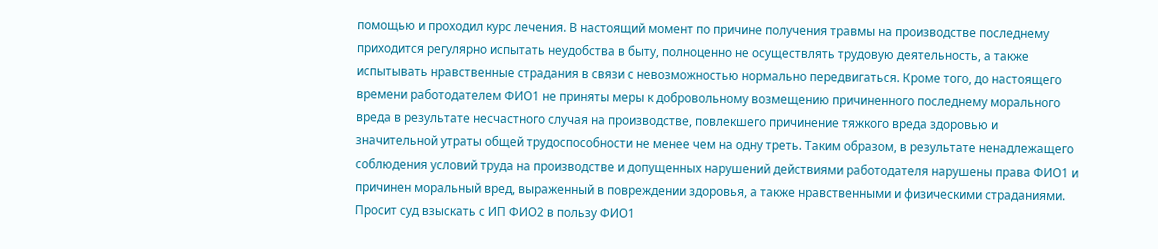помощью и проходил курс лечения. В настоящий момент по причине получения травмы на производстве последнему приходится регулярно испытать неудобства в быту, полноценно не осуществлять трудовую деятельность, а также испытывать нравственные страдания в связи с невозможностью нормально передвигаться. Кроме того, до настоящего времени работодателем ФИО1 не приняты меры к добровольному возмещению причиненного последнему морального вреда в результате несчастного случая на производстве, повлекшего причинение тяжкого вреда здоровью и значительной утраты общей трудоспособности не менее чем на одну треть. Таким образом, в результате ненадлежащего соблюдения условий труда на производстве и допущенных нарушений действиями работодателя нарушены права ФИО1 и причинен моральный вред, выраженный в повреждении здоровья, а также нравственными и физическими страданиями. Просит суд взыскать с ИП ФИО2 в пользу ФИО1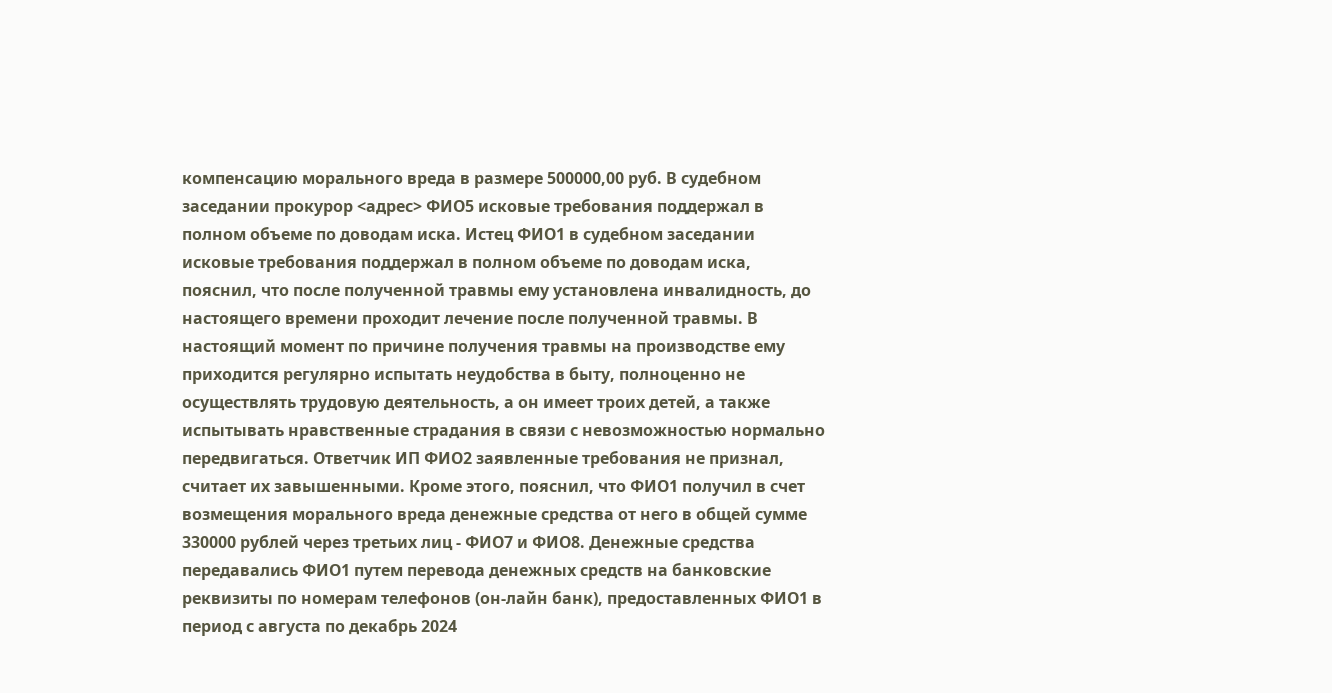компенсацию морального вреда в размере 500000,00 руб. В судебном заседании прокурор <адрес> ФИО5 исковые требования поддержал в полном объеме по доводам иска. Истец ФИО1 в судебном заседании исковые требования поддержал в полном объеме по доводам иска, пояснил, что после полученной травмы ему установлена инвалидность, до настоящего времени проходит лечение после полученной травмы. В настоящий момент по причине получения травмы на производстве ему приходится регулярно испытать неудобства в быту, полноценно не осуществлять трудовую деятельность, а он имеет троих детей, а также испытывать нравственные страдания в связи с невозможностью нормально передвигаться. Ответчик ИП ФИО2 заявленные требования не признал, считает их завышенными. Кроме этого, пояснил, что ФИО1 получил в счет возмещения морального вреда денежные средства от него в общей сумме 330000 рублей через третьих лиц - ФИО7 и ФИО8. Денежные средства передавались ФИО1 путем перевода денежных средств на банковские реквизиты по номерам телефонов (он-лайн банк), предоставленных ФИО1 в период с августа по декабрь 2024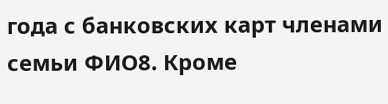года с банковских карт членами семьи ФИО8. Кроме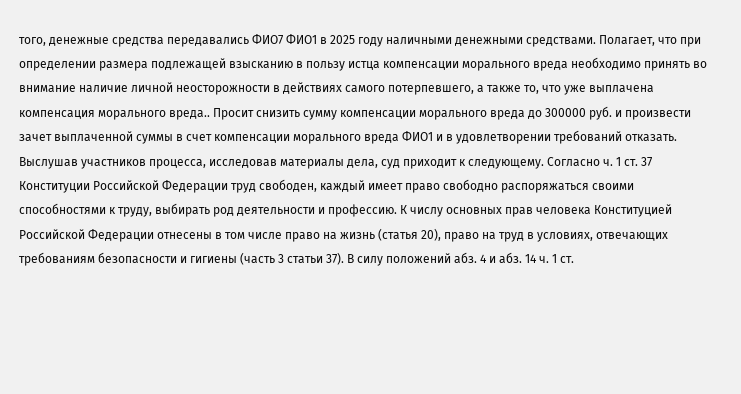того, денежные средства передавались ФИО7 ФИО1 в 2025 году наличными денежными средствами. Полагает, что при определении размера подлежащей взысканию в пользу истца компенсации морального вреда необходимо принять во внимание наличие личной неосторожности в действиях самого потерпевшего, а также то, что уже выплачена компенсация морального вреда.. Просит снизить сумму компенсации морального вреда до 300000 руб. и произвести зачет выплаченной суммы в счет компенсации морального вреда ФИО1 и в удовлетворении требований отказать. Выслушав участников процесса, исследовав материалы дела, суд приходит к следующему. Согласно ч. 1 ст. 37 Конституции Российской Федерации труд свободен, каждый имеет право свободно распоряжаться своими способностями к труду, выбирать род деятельности и профессию. К числу основных прав человека Конституцией Российской Федерации отнесены в том числе право на жизнь (статья 20), право на труд в условиях, отвечающих требованиям безопасности и гигиены (часть 3 статьи 37). В силу положений абз. 4 и абз. 14 ч. 1 ст.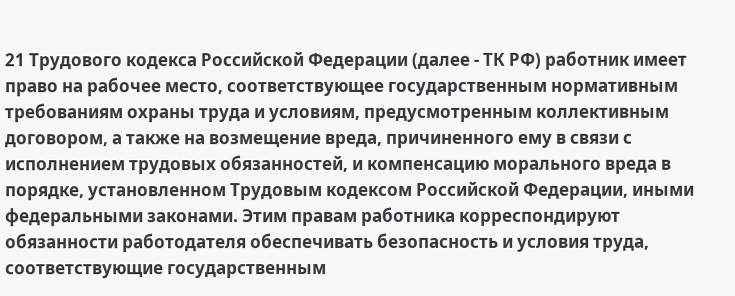21 Трудового кодекса Российской Федерации (далее - ТК РФ) работник имеет право на рабочее место, соответствующее государственным нормативным требованиям охраны труда и условиям, предусмотренным коллективным договором, а также на возмещение вреда, причиненного ему в связи с исполнением трудовых обязанностей, и компенсацию морального вреда в порядке, установленном Трудовым кодексом Российской Федерации, иными федеральными законами. Этим правам работника корреспондируют обязанности работодателя обеспечивать безопасность и условия труда, соответствующие государственным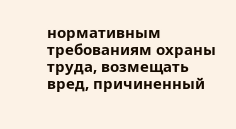нормативным требованиям охраны труда, возмещать вред, причиненный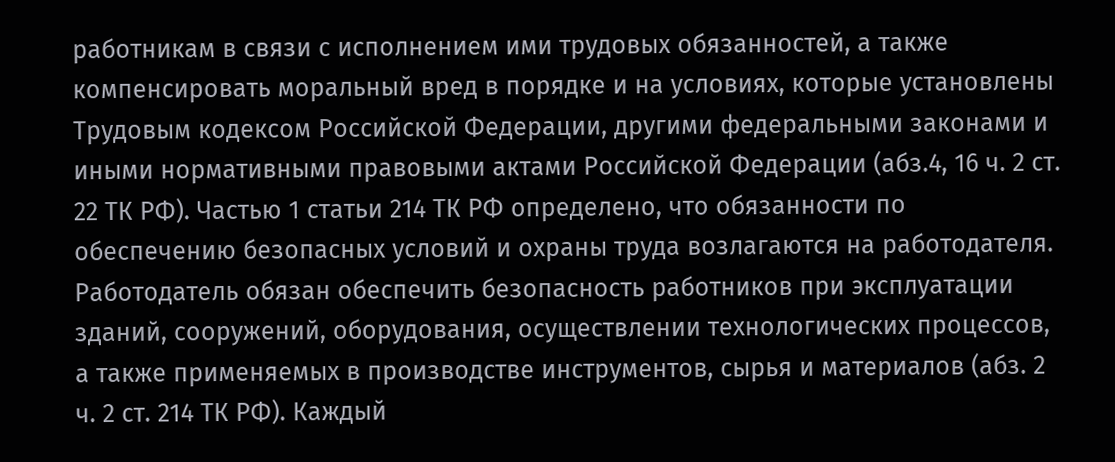работникам в связи с исполнением ими трудовых обязанностей, а также компенсировать моральный вред в порядке и на условиях, которые установлены Трудовым кодексом Российской Федерации, другими федеральными законами и иными нормативными правовыми актами Российской Федерации (абз.4, 16 ч. 2 ст. 22 ТК РФ). Частью 1 статьи 214 ТК РФ определено, что обязанности по обеспечению безопасных условий и охраны труда возлагаются на работодателя. Работодатель обязан обеспечить безопасность работников при эксплуатации зданий, сооружений, оборудования, осуществлении технологических процессов, а также применяемых в производстве инструментов, сырья и материалов (абз. 2 ч. 2 ст. 214 ТК РФ). Каждый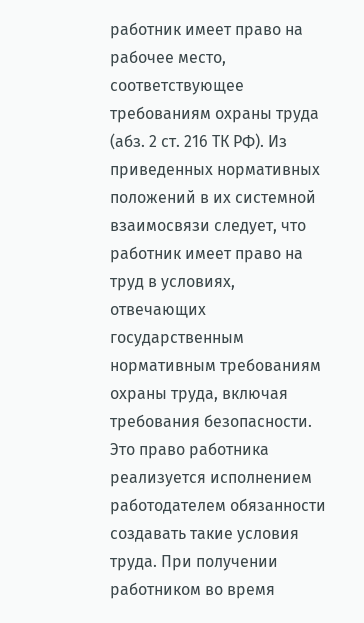работник имеет право на рабочее место, соответствующее требованиям охраны труда (абз. 2 ст. 216 ТК РФ). Из приведенных нормативных положений в их системной взаимосвязи следует, что работник имеет право на труд в условиях, отвечающих государственным нормативным требованиям охраны труда, включая требования безопасности. Это право работника реализуется исполнением работодателем обязанности создавать такие условия труда. При получении работником во время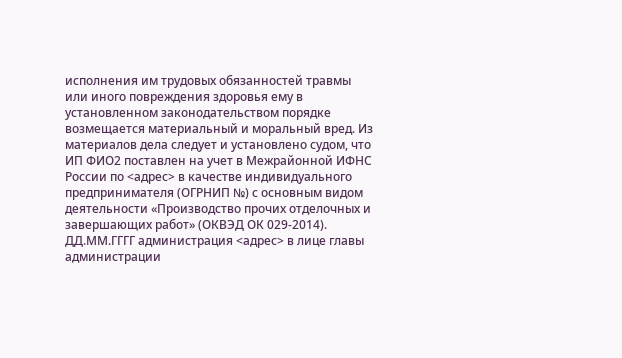исполнения им трудовых обязанностей травмы или иного повреждения здоровья ему в установленном законодательством порядке возмещается материальный и моральный вред. Из материалов дела следует и установлено судом, что ИП ФИО2 поставлен на учет в Межрайонной ИФНС России по <адрес> в качестве индивидуального предпринимателя (ОГРНИП №) с основным видом деятельности «Производство прочих отделочных и завершающих работ» (ОКВЭД ОК 029-2014). ДД.ММ.ГГГГ администрация <адрес> в лице главы администрации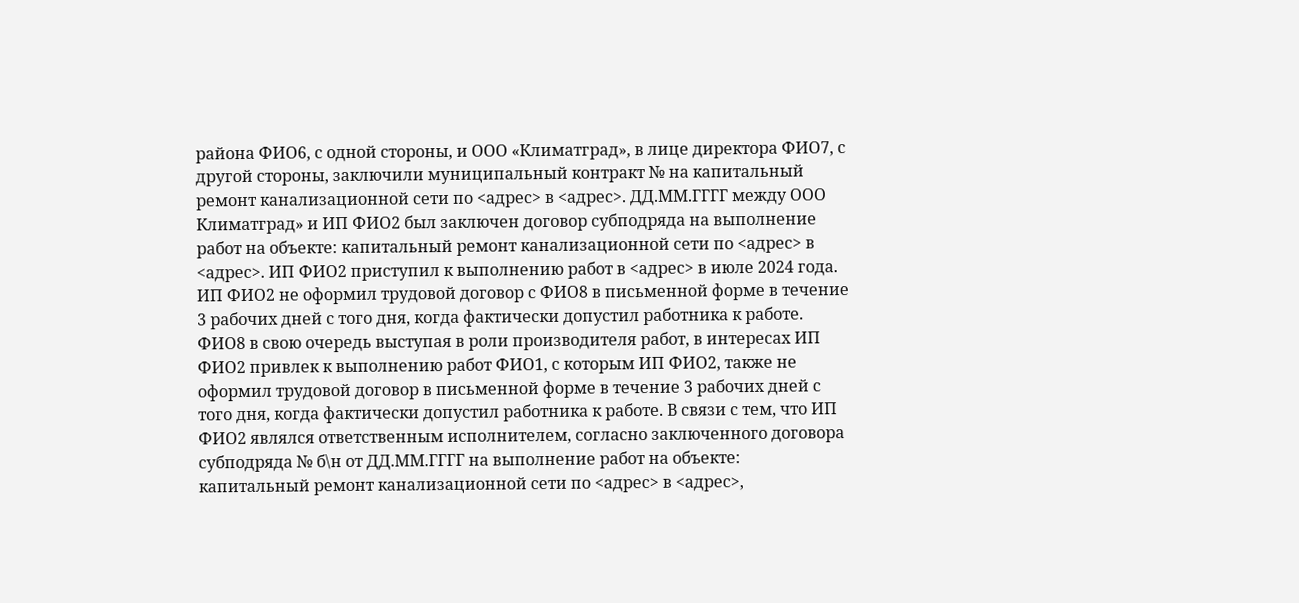района ФИО6, с одной стороны, и ООО «Климатград», в лице директора ФИО7, с другой стороны, заключили муниципальный контракт № на капитальный ремонт канализационной сети по <адрес> в <адрес>. ДД.ММ.ГГГГ между ООО Климатград» и ИП ФИО2 был заключен договор субподряда на выполнение работ на объекте: капитальный ремонт канализационной сети по <адрес> в <адрес>. ИП ФИО2 приступил к выполнению работ в <адрес> в июле 2024 года. ИП ФИО2 не оформил трудовой договор с ФИО8 в письменной форме в течение 3 рабочих дней с того дня, когда фактически допустил работника к работе. ФИО8 в свою очередь выступая в роли производителя работ, в интересах ИП ФИО2 привлек к выполнению работ ФИО1, с которым ИП ФИО2, также не оформил трудовой договор в письменной форме в течение 3 рабочих дней с того дня, когда фактически допустил работника к работе. В связи с тем, что ИП ФИО2 являлся ответственным исполнителем, согласно заключенного договора субподряда № б\н от ДД.ММ.ГГГГ на выполнение работ на объекте: капитальный ремонт канализационной сети по <адрес> в <адрес>,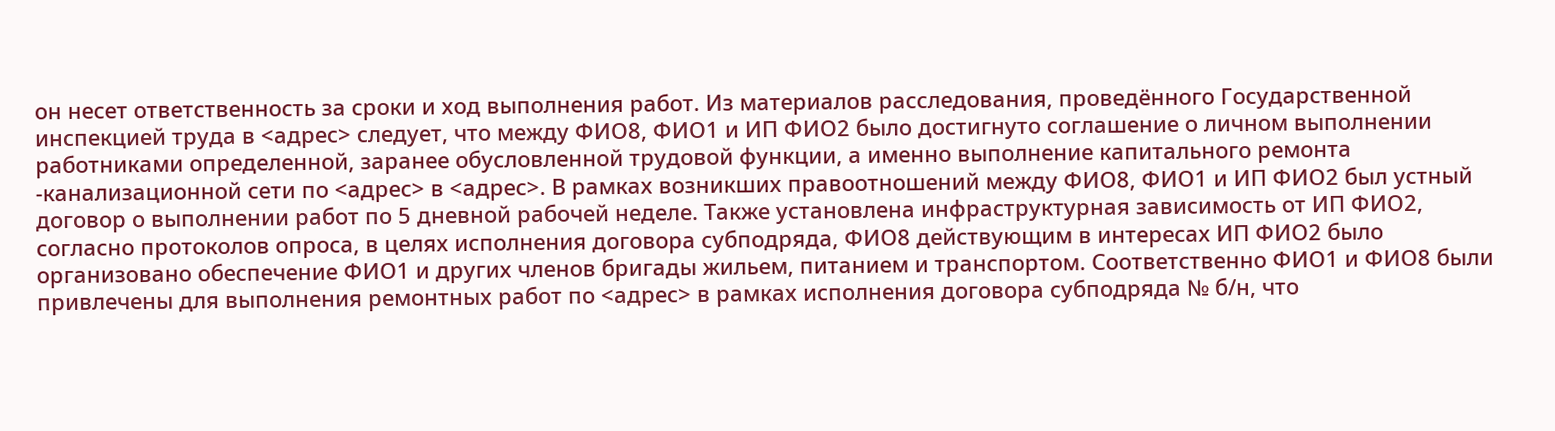он несет ответственность за сроки и ход выполнения работ. Из материалов расследования, проведённого Государственной инспекцией труда в <адрес> следует, что между ФИО8, ФИО1 и ИП ФИО2 было достигнуто соглашение о личном выполнении работниками определенной, заранее обусловленной трудовой функции, а именно выполнение капитального ремонта -канализационной сети по <адрес> в <адрес>. В рамках возникших правоотношений между ФИО8, ФИО1 и ИП ФИО2 был устный договор о выполнении работ по 5 дневной рабочей неделе. Также установлена инфраструктурная зависимость от ИП ФИО2, согласно протоколов опроса, в целях исполнения договора субподряда, ФИО8 действующим в интересах ИП ФИО2 было организовано обеспечение ФИО1 и других членов бригады жильем, питанием и транспортом. Соответственно ФИО1 и ФИО8 были привлечены для выполнения ремонтных работ по <адрес> в рамках исполнения договора субподряда № б/н, что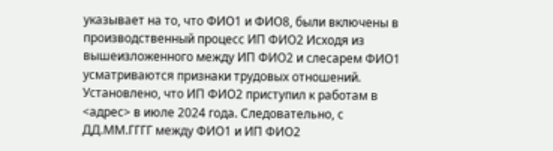указывает на то, что ФИО1 и ФИО8, были включены в производственный процесс ИП ФИО2 Исходя из вышеизложенного между ИП ФИО2 и слесарем ФИО1 усматриваются признаки трудовых отношений. Установлено, что ИП ФИО2 приступил к работам в <адрес> в июле 2024 года. Следовательно, с ДД.ММ.ГГГГ между ФИО1 и ИП ФИО2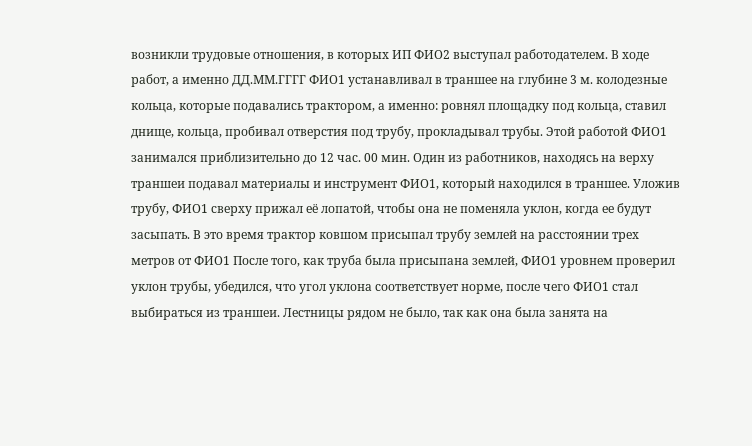возникли трудовые отношения, в которых ИП ФИО2 выступал работодателем. В ходе работ, а именно ДД.ММ.ГГГГ ФИО1 устанавливал в траншее на глубине 3 м. колодезные кольца, которые подавались трактором, а именно: ровнял площадку под кольца, ставил днище, кольца, пробивал отверстия под трубу, прокладывал трубы. Этой работой ФИО1 занимался приблизительно до 12 час. 00 мин. Один из работников, находясь на верху траншеи подавал материалы и инструмент ФИО1, который находился в траншее. Уложив трубу, ФИО1 сверху прижал её лопатой, чтобы она не поменяла уклон, когда ее будут засыпать. В это время трактор ковшом присыпал трубу землей на расстоянии трех метров от ФИО1 После того, как труба была присыпана землей, ФИО1 уровнем проверил уклон трубы, убедился, что угол уклона соответствует норме, после чего ФИО1 стал выбираться из траншеи. Лестницы рядом не было, так как она была занята на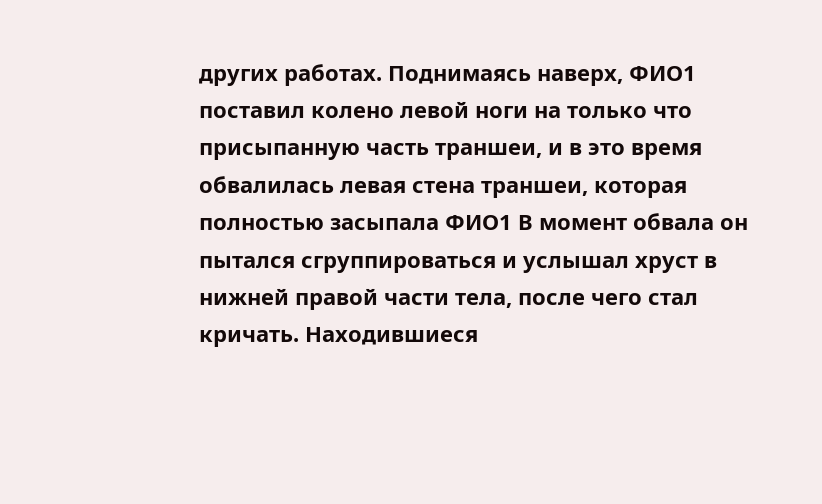других работах. Поднимаясь наверх, ФИО1 поставил колено левой ноги на только что присыпанную часть траншеи, и в это время обвалилась левая стена траншеи, которая полностью засыпала ФИО1 В момент обвала он пытался сгруппироваться и услышал хруст в нижней правой части тела, после чего стал кричать. Находившиеся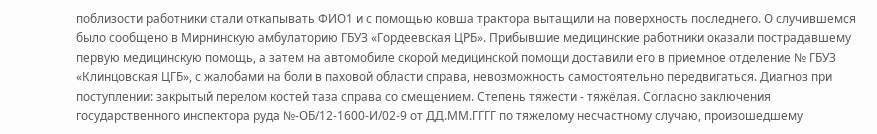поблизости работники стали откапывать ФИО1 и с помощью ковша трактора вытащили на поверхность последнего. О случившемся было сообщено в Мирнинскую амбулаторию ГБУЗ «Гордеевская ЦРБ». Прибывшие медицинские работники оказали пострадавшему первую медицинскую помощь, а затем на автомобиле скорой медицинской помощи доставили его в приемное отделение № ГБУЗ «Клинцовская ЦГБ», с жалобами на боли в паховой области справа, невозможность самостоятельно передвигаться. Диагноз при поступлении: закрытый перелом костей таза справа со смещением. Степень тяжести - тяжёлая. Согласно заключения государственного инспектора руда №-ОБ/12-1600-И/02-9 от ДД.ММ.ГГГГ по тяжелому несчастному случаю, произошедшему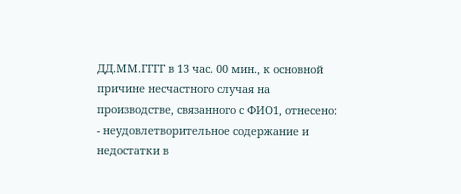ДД.ММ.ГГГГ в 13 час. 00 мин., к основной причине несчастного случая на производстве, связанного с ФИО1, отнесено: - неудовлетворительное содержание и недостатки в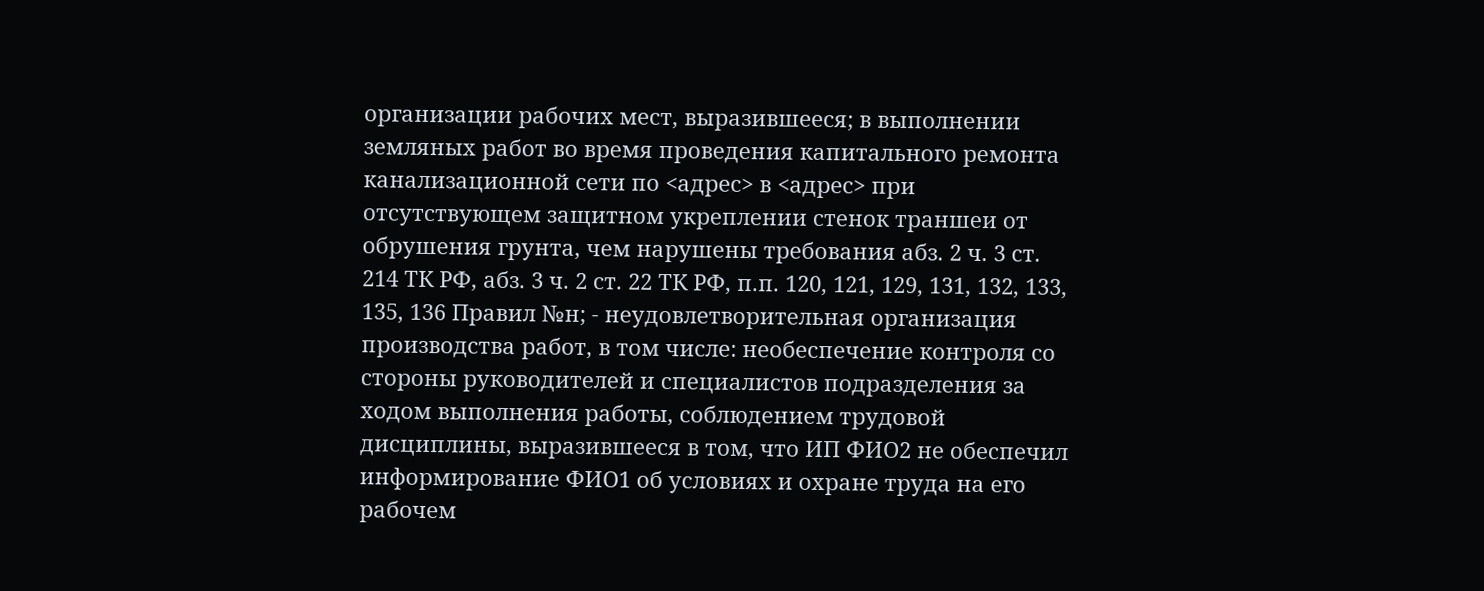организации рабочих мест, выразившееся; в выполнении земляных работ во время проведения капитального ремонта канализационной сети по <адрес> в <адрес> при отсутствующем защитном укреплении стенок траншеи от обрушения грунта, чем нарушены требования абз. 2 ч. 3 ст. 214 ТК РФ, абз. 3 ч. 2 ст. 22 ТК РФ, п.п. 120, 121, 129, 131, 132, 133, 135, 136 Правил №н; - неудовлетворительная организация производства работ, в том числе: необеспечение контроля со стороны руководителей и специалистов подразделения за ходом выполнения работы, соблюдением трудовой дисциплины, выразившееся в том, что ИП ФИО2 не обеспечил информирование ФИО1 об условиях и охране труда на его рабочем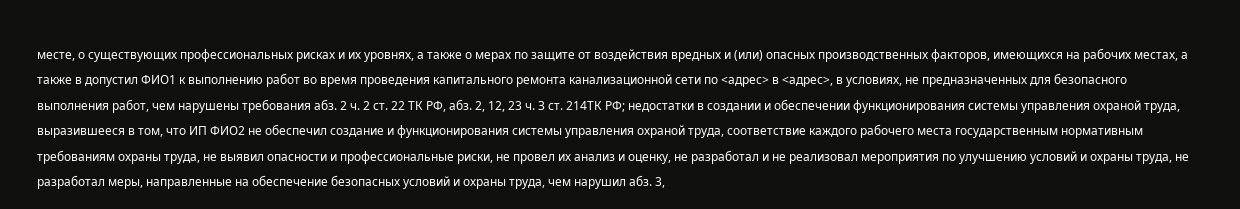месте, о существующих профессиональных рисках и их уровнях, а также о мерах по защите от воздействия вредных и (или) опасных производственных факторов, имеющихся на рабочих местах, а также в допустил ФИО1 к выполнению работ во время проведения капитального ремонта канализационной сети по <адрес> в <адрес>, в условиях, не предназначенных для безопасного выполнения работ, чем нарушены требования абз. 2 ч. 2 ст. 22 ТК РФ, абз. 2, 12, 23 ч. З ст. 214ТК РФ; недостатки в создании и обеспечении функционирования системы управления охраной труда, выразившееся в том, что ИП ФИО2 не обеспечил создание и функционирования системы управления охраной труда, соответствие каждого рабочего места государственным нормативным требованиям охраны труда, не выявил опасности и профессиональные риски, не провел их анализ и оценку, не разработал и не реализовал мероприятия по улучшению условий и охраны труда, не разработал меры, направленные на обеспечение безопасных условий и охраны труда, чем нарушил абз. 3,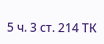5 ч. 3 ст. 214 ТК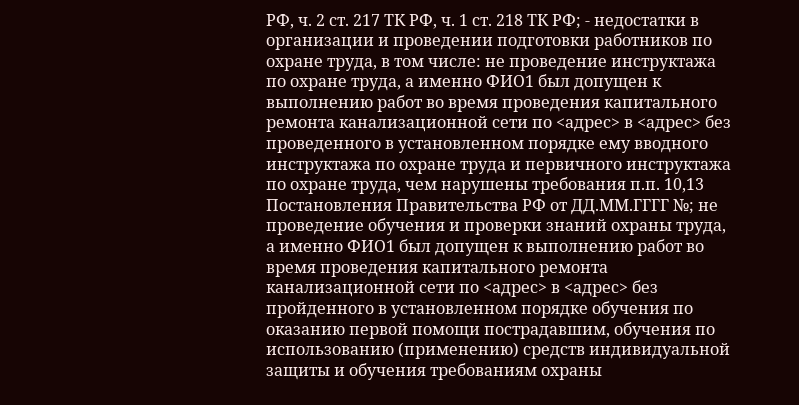РФ, ч. 2 ст. 217 ТК РФ, ч. 1 ст. 218 ТК РФ; - недостатки в организации и проведении подготовки работников по охране труда, в том числе: не проведение инструктажа по охране труда, а именно ФИО1 был допущен к выполнению работ во время проведения капитального ремонта канализационной сети по <адрес> в <адрес> без проведенного в установленном порядке ему вводного инструктажа по охране труда и первичного инструктажа по охране труда, чем нарушены требования п.п. 10,13 Постановления Правительства РФ от ДД.ММ.ГГГГ №; не проведение обучения и проверки знаний охраны труда, а именно ФИО1 был допущен к выполнению работ во время проведения капитального ремонта канализационной сети по <адрес> в <адрес> без пройденного в установленном порядке обучения по оказанию первой помощи пострадавшим, обучения по использованию (применению) средств индивидуальной защиты и обучения требованиям охраны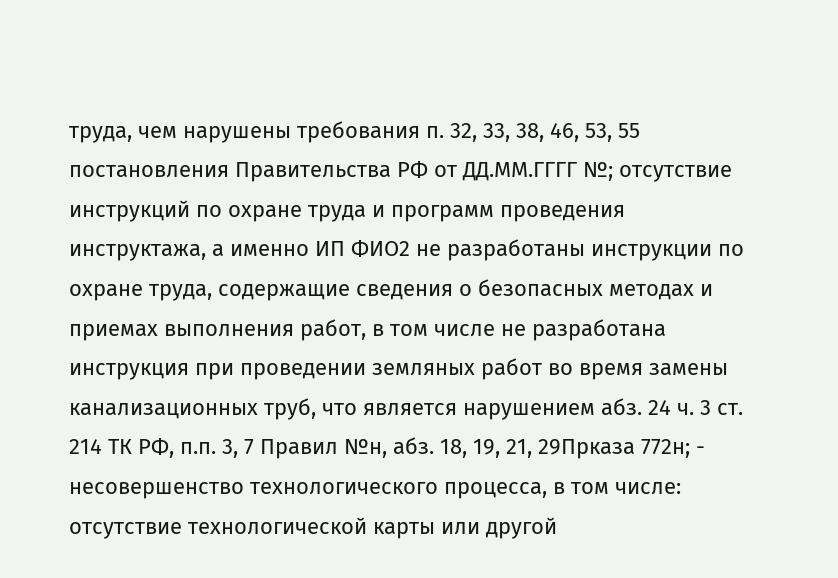труда, чем нарушены требования п. 32, 33, 38, 46, 53, 55 постановления Правительства РФ от ДД.ММ.ГГГГ №; отсутствие инструкций по охране труда и программ проведения инструктажа, а именно ИП ФИО2 не разработаны инструкции по охране труда, содержащие сведения о безопасных методах и приемах выполнения работ, в том числе не разработана инструкция при проведении земляных работ во время замены канализационных труб, что является нарушением абз. 24 ч. 3 ст. 214 ТК РФ, п.п. 3, 7 Правил №н, абз. 18, 19, 21, 29Прказа 772н; - несовершенство технологического процесса, в том числе: отсутствие технологической карты или другой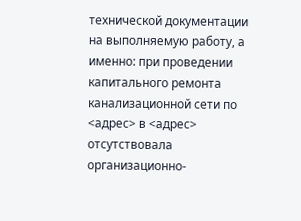технической документации на выполняемую работу, а именно: при проведении капитального ремонта канализационной сети по <адрес> в <адрес> отсутствовала организационно-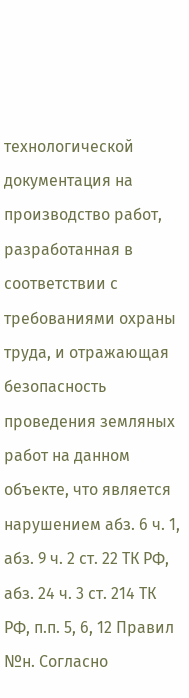технологической документация на производство работ, разработанная в соответствии с требованиями охраны труда, и отражающая безопасность проведения земляных работ на данном объекте, что является нарушением абз. 6 ч. 1, абз. 9 ч. 2 ст. 22 ТК РФ, абз. 24 ч. 3 ст. 214 ТК РФ, п.п. 5, 6, 12 Правил №н. Согласно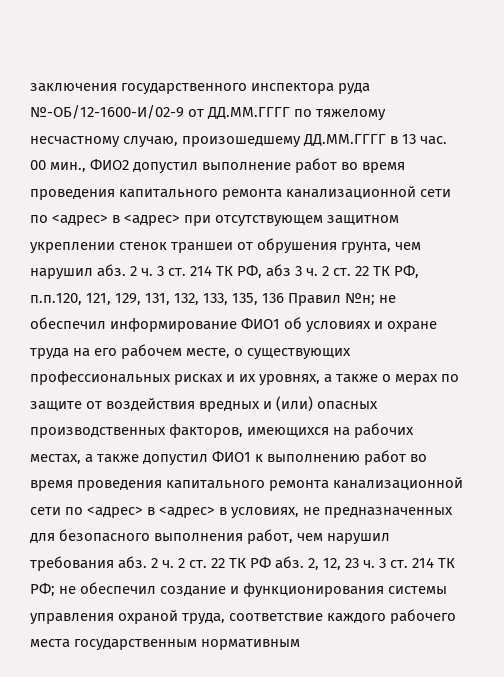заключения государственного инспектора руда №-ОБ/12-1600-И/02-9 от ДД.ММ.ГГГГ по тяжелому несчастному случаю, произошедшему ДД.ММ.ГГГГ в 13 час. 00 мин., ФИО2 допустил выполнение работ во время проведения капитального ремонта канализационной сети по <адрес> в <адрес> при отсутствующем защитном укреплении стенок траншеи от обрушения грунта, чем нарушил абз. 2 ч. 3 ст. 214 ТК РФ, абз 3 ч. 2 ст. 22 ТК РФ, п.п.120, 121, 129, 131, 132, 133, 135, 136 Правил №н; не обеспечил информирование ФИО1 об условиях и охране труда на его рабочем месте, о существующих профессиональных рисках и их уровнях, а также о мерах по защите от воздействия вредных и (или) опасных производственных факторов, имеющихся на рабочих местах, а также допустил ФИО1 к выполнению работ во время проведения капитального ремонта канализационной сети по <адрес> в <адрес> в условиях, не предназначенных для безопасного выполнения работ, чем нарушил требования абз. 2 ч. 2 ст. 22 ТК РФ абз. 2, 12, 23 ч. 3 ст. 214 ТК РФ; не обеспечил создание и функционирования системы управления охраной труда, соответствие каждого рабочего места государственным нормативным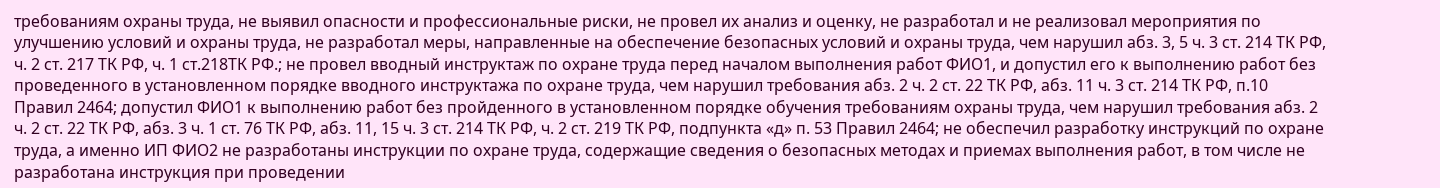требованиям охраны труда, не выявил опасности и профессиональные риски, не провел их анализ и оценку, не разработал и не реализовал мероприятия по улучшению условий и охраны труда, не разработал меры, направленные на обеспечение безопасных условий и охраны труда, чем нарушил абз. 3, 5 ч. 3 ст. 214 ТК РФ, ч. 2 ст. 217 ТК РФ, ч. 1 ст.218ТК РФ.; не провел вводный инструктаж по охране труда перед началом выполнения работ ФИО1, и допустил его к выполнению работ без проведенного в установленном порядке вводного инструктажа по охране труда, чем нарушил требования абз. 2 ч. 2 ст. 22 ТК РФ, абз. 11 ч. 3 ст. 214 ТК РФ, п.10 Правил 2464; допустил ФИО1 к выполнению работ без пройденного в установленном порядке обучения требованиям охраны труда, чем нарушил требования абз. 2 ч. 2 ст. 22 ТК РФ, абз. 3 ч. 1 ст. 76 ТК РФ, абз. 11, 15 ч. 3 ст. 214 ТК РФ, ч. 2 ст. 219 ТК РФ, подпункта «д» п. 53 Правил 2464; не обеспечил разработку инструкций по охране труда, а именно ИП ФИО2 не разработаны инструкции по охране труда, содержащие сведения о безопасных методах и приемах выполнения работ, в том числе не разработана инструкция при проведении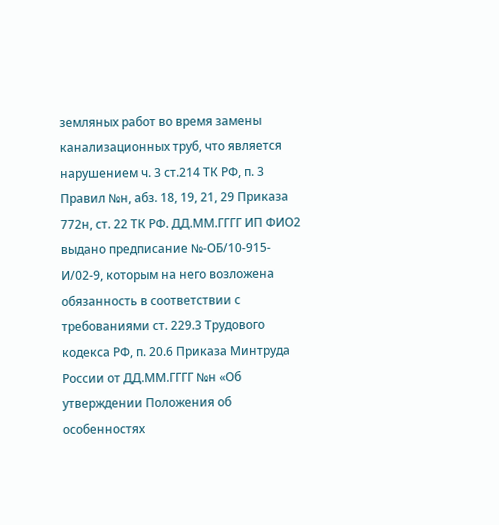земляных работ во время замены канализационных труб, что является нарушением ч. 3 ст.214 ТК РФ, п. 3 Правил №н, абз. 18, 19, 21, 29 Приказа 772н, ст. 22 ТК РФ. ДД.ММ.ГГГГ ИП ФИО2 выдано предписание №-ОБ/10-915-И/02-9, которым на него возложена обязанность в соответствии с требованиями ст. 229.3 Трудового кодекса РФ, п. 20.6 Приказа Минтруда России от ДД.ММ.ГГГГ №н «Об утверждении Положения об особенностях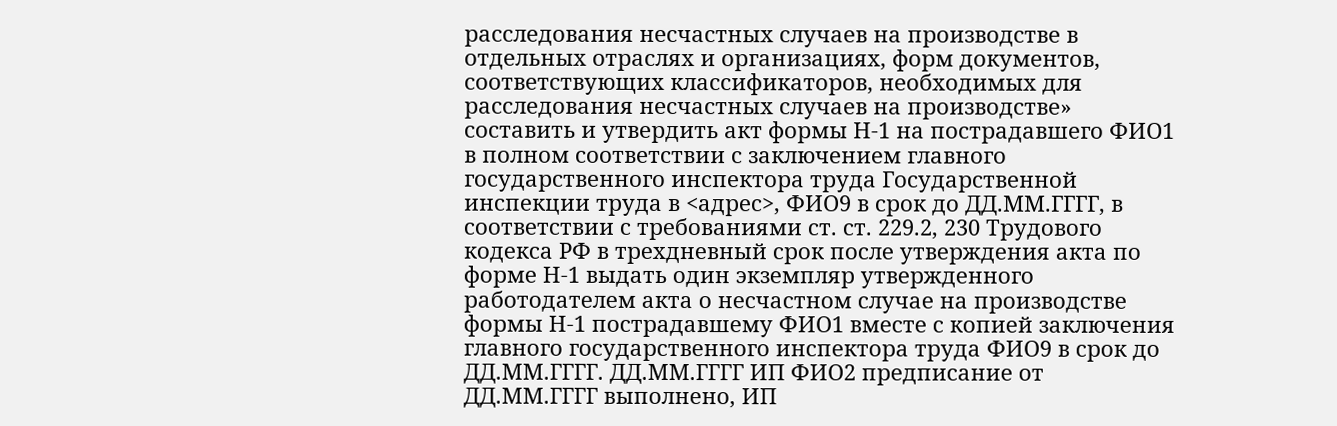расследования несчастных случаев на производстве в отдельных отраслях и организациях, форм документов, соответствующих классификаторов, необходимых для расследования несчастных случаев на производстве» составить и утвердить акт формы Н-1 на пострадавшего ФИО1 в полном соответствии с заключением главного государственного инспектора труда Государственной инспекции труда в <адрес>, ФИО9 в срок до ДД.ММ.ГГГГ, в соответствии с требованиями ст. ст. 229.2, 230 Трудового кодекса РФ в трехдневный срок после утверждения акта по форме Н-1 выдать один экземпляр утвержденного работодателем акта о несчастном случае на производстве формы Н-1 пострадавшему ФИО1 вместе с копией заключения главного государственного инспектора труда ФИО9 в срок до ДД.ММ.ГГГГ. ДД.ММ.ГГГГ ИП ФИО2 предписание от ДД.ММ.ГГГГ выполнено, ИП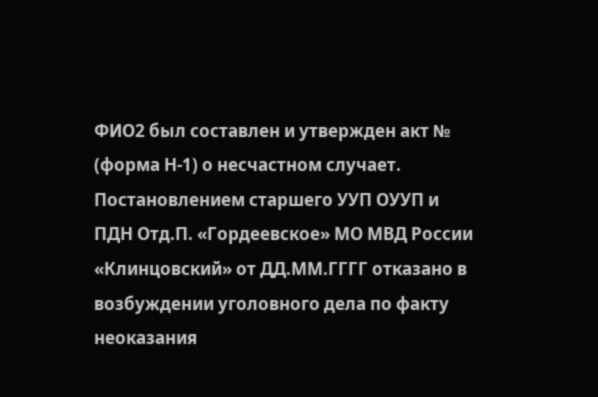ФИО2 был составлен и утвержден акт № (форма Н-1) о несчастном случает. Постановлением старшего УУП ОУУП и ПДН Отд.П. «Гордеевское» МО МВД России «Клинцовский» от ДД.ММ.ГГГГ отказано в возбуждении уголовного дела по факту неоказания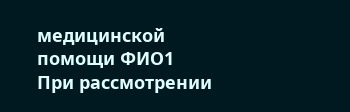медицинской помощи ФИО1 При рассмотрении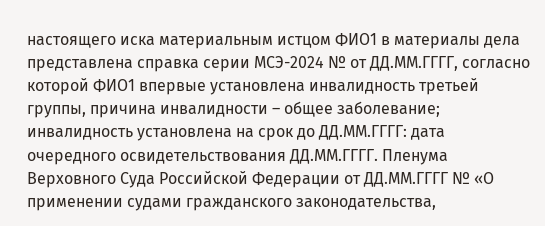настоящего иска материальным истцом ФИО1 в материалы дела представлена справка серии МСЭ-2024 № от ДД.ММ.ГГГГ, согласно которой ФИО1 впервые установлена инвалидность третьей группы, причина инвалидности – общее заболевание; инвалидность установлена на срок до ДД.ММ.ГГГГ: дата очередного освидетельствования ДД.ММ.ГГГГ. Пленума Верховного Суда Российской Федерации от ДД.ММ.ГГГГ № «О применении судами гражданского законодательства,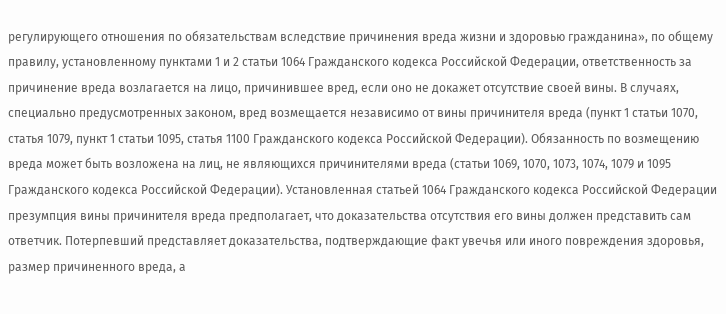регулирующего отношения по обязательствам вследствие причинения вреда жизни и здоровью гражданина», по общему правилу, установленному пунктами 1 и 2 статьи 1064 Гражданского кодекса Российской Федерации, ответственность за причинение вреда возлагается на лицо, причинившее вред, если оно не докажет отсутствие своей вины. В случаях, специально предусмотренных законом, вред возмещается независимо от вины причинителя вреда (пункт 1 статьи 1070, статья 1079, пункт 1 статьи 1095, статья 1100 Гражданского кодекса Российской Федерации). Обязанность по возмещению вреда может быть возложена на лиц, не являющихся причинителями вреда (статьи 1069, 1070, 1073, 1074, 1079 и 1095 Гражданского кодекса Российской Федерации). Установленная статьей 1064 Гражданского кодекса Российской Федерации презумпция вины причинителя вреда предполагает, что доказательства отсутствия его вины должен представить сам ответчик. Потерпевший представляет доказательства, подтверждающие факт увечья или иного повреждения здоровья, размер причиненного вреда, а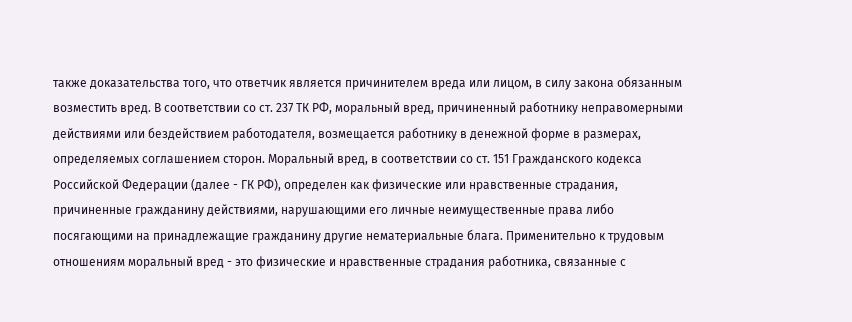также доказательства того, что ответчик является причинителем вреда или лицом, в силу закона обязанным возместить вред. В соответствии со ст. 237 ТК РФ, моральный вред, причиненный работнику неправомерными действиями или бездействием работодателя, возмещается работнику в денежной форме в размерах, определяемых соглашением сторон. Моральный вред, в соответствии со ст. 151 Гражданского кодекса Российской Федерации (далее - ГК РФ), определен как физические или нравственные страдания, причиненные гражданину действиями, нарушающими его личные неимущественные права либо посягающими на принадлежащие гражданину другие нематериальные блага. Применительно к трудовым отношениям моральный вред - это физические и нравственные страдания работника, связанные с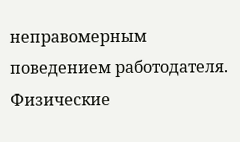неправомерным поведением работодателя. Физические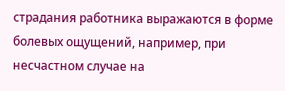страдания работника выражаются в форме болевых ощущений, например, при несчастном случае на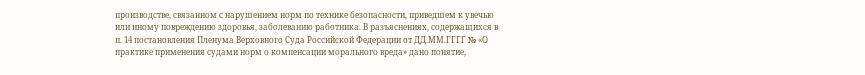производстве, связанном с нарушением норм по технике безопасности, приведшем к увечью или иному повреждению здоровья, заболеванию работника. В разъяснениях, содержащихся в п. 14 постановления Пленума Верховного Суда Российской Федерации от ДД.ММ.ГГГГ № «О практике применения судами норм о компенсации морального вреда» дано понятие,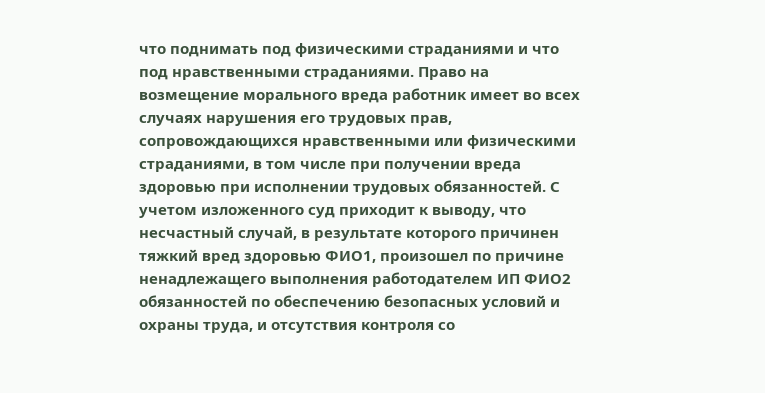что поднимать под физическими страданиями и что под нравственными страданиями. Право на возмещение морального вреда работник имеет во всех случаях нарушения его трудовых прав, сопровождающихся нравственными или физическими страданиями, в том числе при получении вреда здоровью при исполнении трудовых обязанностей. С учетом изложенного суд приходит к выводу, что несчастный случай, в результате которого причинен тяжкий вред здоровью ФИО1, произошел по причине ненадлежащего выполнения работодателем ИП ФИО2 обязанностей по обеспечению безопасных условий и охраны труда, и отсутствия контроля со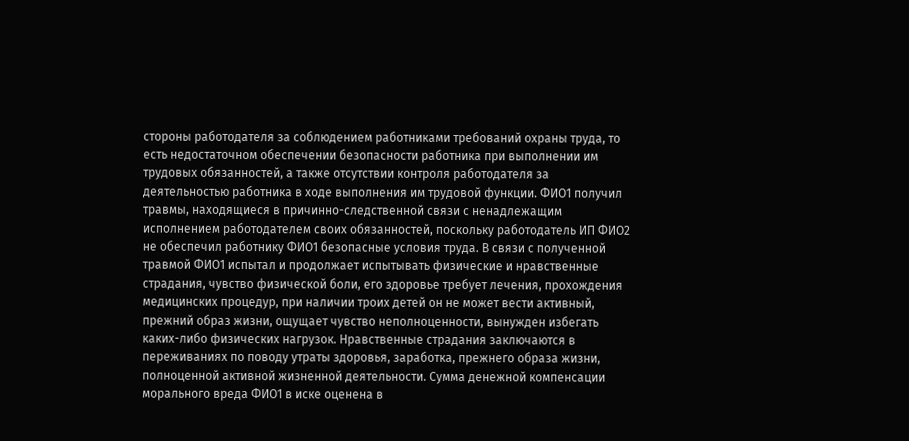стороны работодателя за соблюдением работниками требований охраны труда, то есть недостаточном обеспечении безопасности работника при выполнении им трудовых обязанностей, а также отсутствии контроля работодателя за деятельностью работника в ходе выполнения им трудовой функции. ФИО1 получил травмы, находящиеся в причинно-следственной связи с ненадлежащим исполнением работодателем своих обязанностей, поскольку работодатель ИП ФИО2 не обеспечил работнику ФИО1 безопасные условия труда. В связи с полученной травмой ФИО1 испытал и продолжает испытывать физические и нравственные страдания, чувство физической боли, его здоровье требует лечения, прохождения медицинских процедур, при наличии троих детей он не может вести активный, прежний образ жизни, ощущает чувство неполноценности, вынужден избегать каких-либо физических нагрузок. Нравственные страдания заключаются в переживаниях по поводу утраты здоровья, заработка, прежнего образа жизни, полноценной активной жизненной деятельности. Сумма денежной компенсации морального вреда ФИО1 в иске оценена в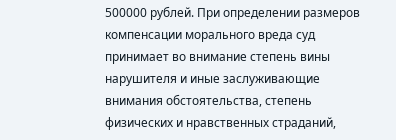500000 рублей. При определении размеров компенсации морального вреда суд принимает во внимание степень вины нарушителя и иные заслуживающие внимания обстоятельства, степень физических и нравственных страданий,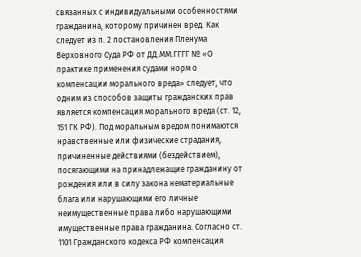связанных с индивидуальными особенностями гражданина, которому причинен вред. Как следует из п. 2 постановления Пленума Верховного Суда РФ от ДД.ММ.ГГГГ № «О практике применения судами норм о компенсации морального вреда» следует, что одним из способов защиты гражданских прав является компенсация морального вреда (ст. 12, 151 ГК РФ). Под моральным вредом понимаются нравственные или физические страдания, причиненные действиями (бездействием), посягающими на принадлежащие гражданину от рождения или в силу закона нематериальные блага или нарушающими его личные неимущественные права либо нарушающими имущественные права гражданина. Согласно ст. 1101 Гражданского кодекса РФ компенсация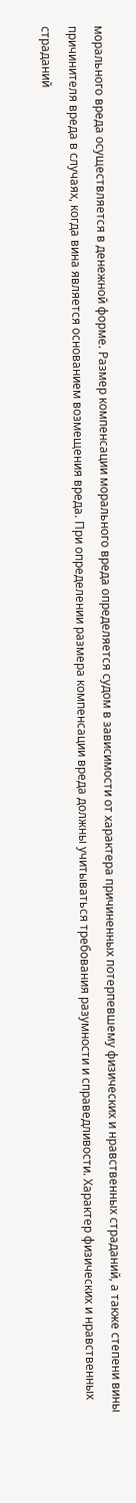морального вреда осуществляется в денежной форме. Размер компенсации морального вреда определяется судом в зависимости от характера причиненных потерпевшему физических и нравственных страданий, а также степени вины причинителя вреда в случаях, когда вина является основанием возмещения вреда. При определении размера компенсации вреда должны учитываться требования разумности и справедливости. Характер физических и нравственных страданий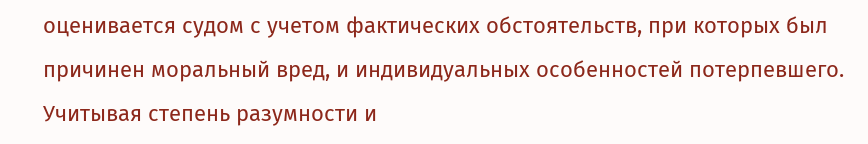оценивается судом с учетом фактических обстоятельств, при которых был причинен моральный вред, и индивидуальных особенностей потерпевшего. Учитывая степень разумности и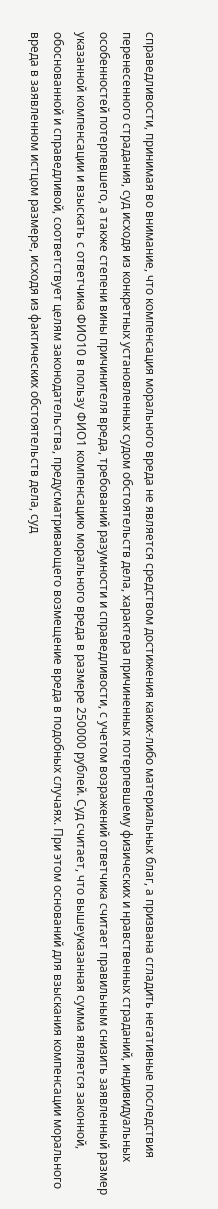справедливости, принимая во внимание, что компенсация морального вреда не является средством достижения каких-либо материальных благ, а призвана сгладить негативные последствия перенесенного страдания, суд исходя из конкретных установленных судом обстоятельств дела, характера причиненных потерпевшему физических и нравственных страданий, индивидуальных особенностей потерпевшего, а также степени вины причинителя вреда, требований разумности и справедливости, с учетом возражений ответчика считает правильным снизить заявленный размер указанной компенсации и взыскать с ответчика ФИО10 в пользу ФИО1 компенсацию морального вреда в размере 250000 рублей. Суд считает, что вышеуказанная сумма является законной, обоснованной и справедливой, соответствует целям законодательства, предусматривающего возмещение вреда в подобных случаях. При этом оснований для взыскания компенсации морального вреда в заявленном истцом размере, исходя из фактических обстоятельств дела, суд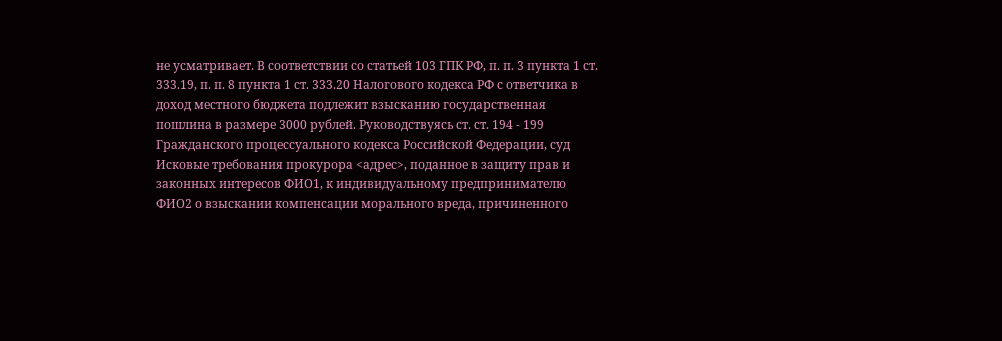не усматривает. В соответствии со статьей 103 ГПК РФ, п. п. 3 пункта 1 ст. 333.19, п. п. 8 пункта 1 ст. 333.20 Налогового кодекса РФ с ответчика в доход местного бюджета подлежит взысканию государственная пошлина в размере 3000 рублей. Руководствуясь ст. ст. 194 - 199 Гражданского процессуального кодекса Российской Федерации, суд Исковые требования прокурора <адрес>, поданное в защиту прав и законных интересов ФИО1, к индивидуальному предпринимателю ФИО2 о взыскании компенсации морального вреда, причиненного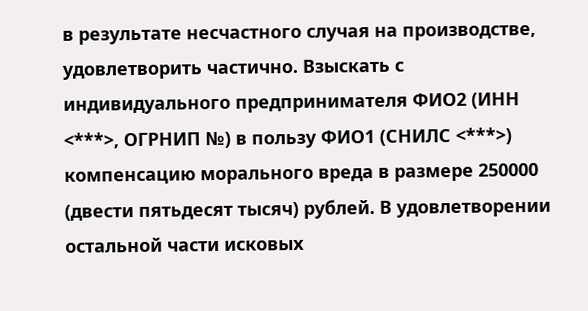в результате несчастного случая на производстве, удовлетворить частично. Взыскать с индивидуального предпринимателя ФИО2 (ИНН <***>, ОГРНИП №) в пользу ФИО1 (СНИЛС <***>) компенсацию морального вреда в размере 250000 (двести пятьдесят тысяч) рублей. В удовлетворении остальной части исковых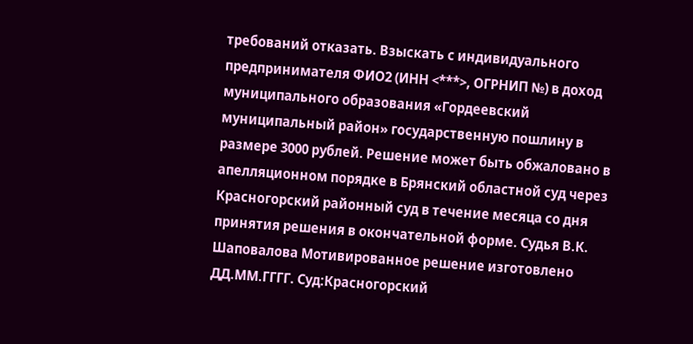требований отказать. Взыскать с индивидуального предпринимателя ФИО2 (ИНН <***>, ОГРНИП №) в доход муниципального образования «Гордеевский муниципальный район» государственную пошлину в размере 3000 рублей. Решение может быть обжаловано в апелляционном порядке в Брянский областной суд через Красногорский районный суд в течение месяца со дня принятия решения в окончательной форме. Судья В.К. Шаповалова Мотивированное решение изготовлено ДД.ММ.ГГГГ. Суд:Красногорский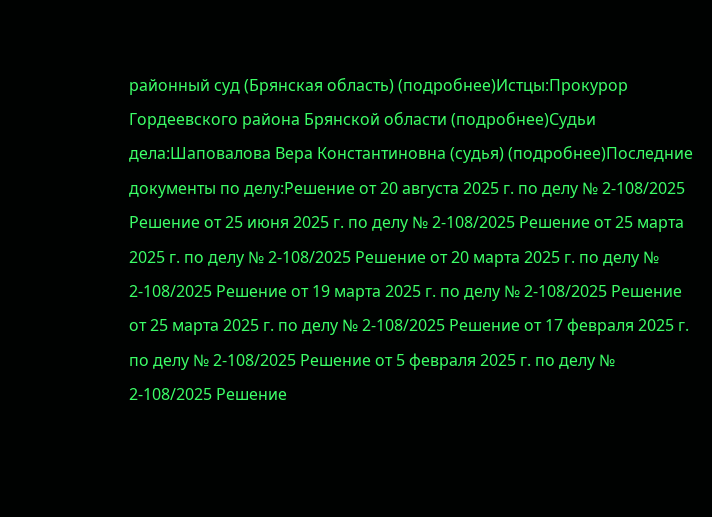районный суд (Брянская область) (подробнее)Истцы:Прокурор Гордеевского района Брянской области (подробнее)Судьи дела:Шаповалова Вера Константиновна (судья) (подробнее)Последние документы по делу:Решение от 20 августа 2025 г. по делу № 2-108/2025 Решение от 25 июня 2025 г. по делу № 2-108/2025 Решение от 25 марта 2025 г. по делу № 2-108/2025 Решение от 20 марта 2025 г. по делу № 2-108/2025 Решение от 19 марта 2025 г. по делу № 2-108/2025 Решение от 25 марта 2025 г. по делу № 2-108/2025 Решение от 17 февраля 2025 г. по делу № 2-108/2025 Решение от 5 февраля 2025 г. по делу № 2-108/2025 Решение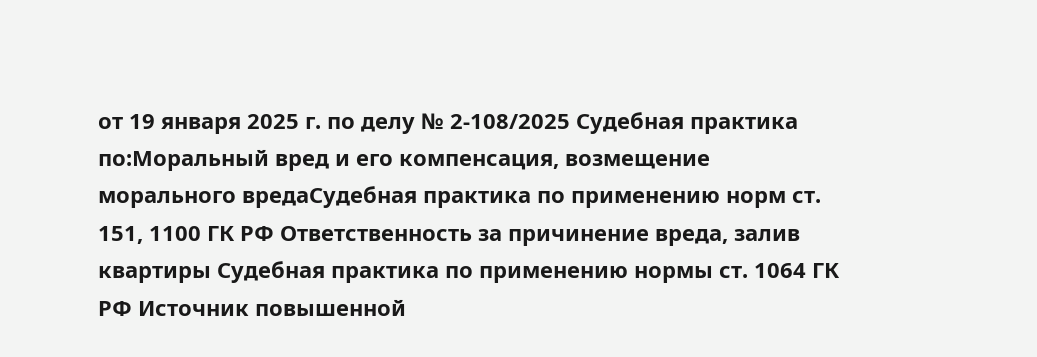от 19 января 2025 г. по делу № 2-108/2025 Судебная практика по:Моральный вред и его компенсация, возмещение морального вредаСудебная практика по применению норм ст. 151, 1100 ГК РФ Ответственность за причинение вреда, залив квартиры Судебная практика по применению нормы ст. 1064 ГК РФ Источник повышенной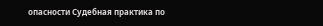опасности Судебная практика по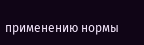применению нормы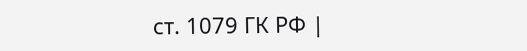ст. 1079 ГК РФ |